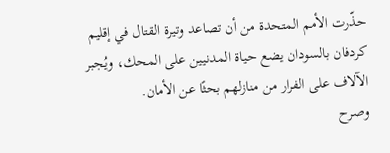حذّرت الأمم المتحدة من أن تصاعد وتيرة القتال في إقليم كردفان بالسودان يضع حياة المدنيين على المحك، ويُجبر الآلاف على الفرار من منازلهم بحثًا عن الأمان.
وصرح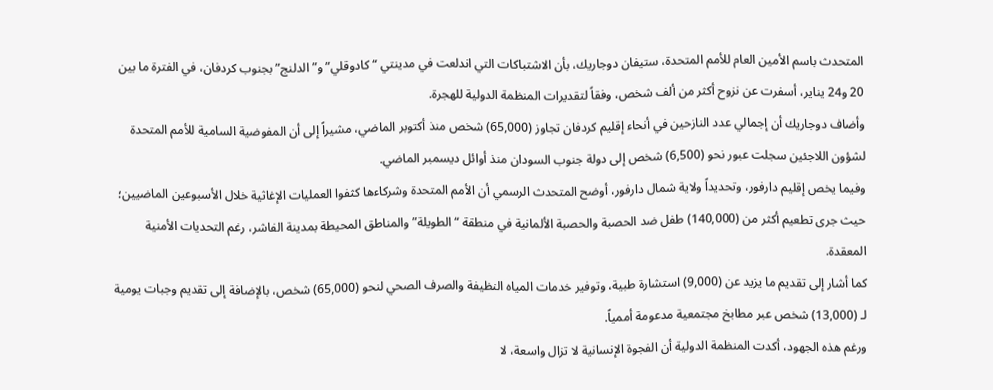المتحدث باسم الأمين العام للأمم المتحدة، ستيفان دوجاريك، بأن الاشتباكات التي اندلعت في مدينتي “كادوقلي” و”الدلنج” بجنوب كردفان، في الفترة ما بين 20 و24 يناير، أسفرت عن نزوح أكثر من ألف شخص، وفقاً لتقديرات المنظمة الدولية للهجرة.
وأضاف دوجاريك أن إجمالي عدد النازحين في أنحاء إقليم كردفان تجاوز (65,000) شخص منذ أكتوبر الماضي، مشيراً إلى أن المفوضية السامية للأمم المتحدة لشؤون اللاجئين سجلت عبور نحو (6,500) شخص إلى دولة جنوب السودان منذ أوائل ديسمبر الماضي.
وفيما يخص إقليم دارفور، وتحديداً ولاية شمال دارفور، أوضح المتحدث الرسمي أن الأمم المتحدة وشركاءها كثفوا العمليات الإغاثية خلال الأسبوعين الماضيين؛ حيث جرى تطعيم أكثر من (140,000) طفل ضد الحصبة والحصبة الألمانية في منطقة “الطويلة” والمناطق المحيطة بمدينة الفاشر، رغم التحديات الأمنية المعقدة.
كما أشار إلى تقديم ما يزيد عن (9,000) استشارة طبية، وتوفير خدمات المياه النظيفة والصرف الصحي لنحو (65,000) شخص، بالإضافة إلى تقديم وجبات يومية لـ (13,000) شخص عبر مطابخ مجتمعية مدعومة أممياً.
ورغم هذه الجهود، أكدت المنظمة الدولية أن الفجوة الإنسانية لا تزال واسعة، لا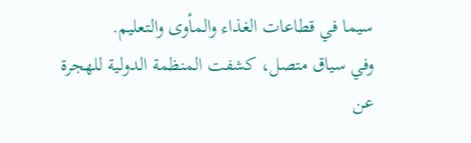سيما في قطاعات الغذاء والمأوى والتعليم.
وفي سياق متصل، كشفت المنظمة الدولية للهجرة عن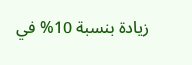زيادة بنسبة 10% في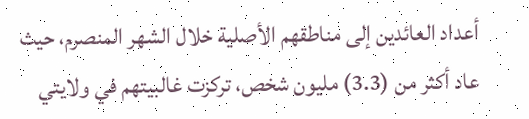أعداد العائدين إلى مناطقهم الأصلية خلال الشهر المنصرم، حيث عاد أكثر من (3.3) مليون شخص، تركزت غالبيتهم في ولايتي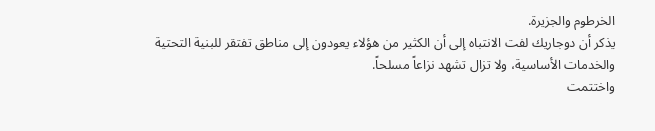الخرطوم والجزيرة.
يذكر أن دوجاريك لفت الانتباه إلى أن الكثير من هؤلاء يعودون إلى مناطق تفتقر للبنية التحتية والخدمات الأساسية، ولا تزال تشهد نزاعاً مسلحاً.
واختتمت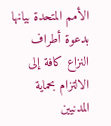الأمم المتحدة بيانها بدعوة أطراف النزاع كافة إلى الالتزام بحماية المدنيين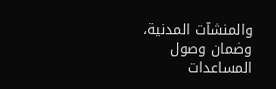والمنشآت المدنية، وضمان وصول المساعدات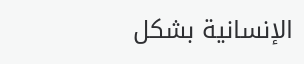الإنسانية بشكل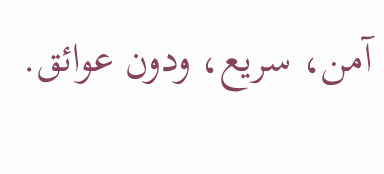آمن، سريع، ودون عوائق.